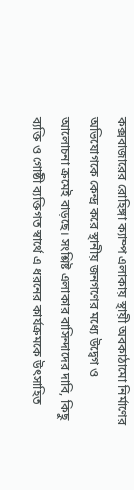কক্সবাজারের রোহিঙ্গা ক্যাম্প এলাকায় স্থায়ী অবকাঠামো নির্মাণের অভিযোগকে কেন্দ্র করে স্থানীয় জনগণের মধ্যে উদ্বেগ ও আলোচনা ক্রমেই বাড়ছে। সংশ্লিষ্ট এলাকার বাসিন্দাদের দাবি, কিছু ব্যক্তি ও গোষ্ঠী ব্যক্তিগত স্বার্থে এ ধরনের কার্যক্রমকে উৎসাহিত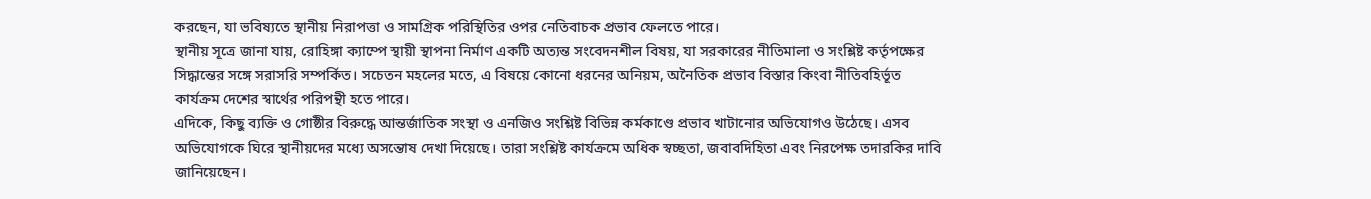করছেন, যা ভবিষ্যতে স্থানীয় নিরাপত্তা ও সামগ্রিক পরিস্থিতির ওপর নেতিবাচক প্রভাব ফেলতে পারে।
স্থানীয় সূত্রে জানা যায়, রোহিঙ্গা ক্যাম্পে স্থায়ী স্থাপনা নির্মাণ একটি অত্যন্ত সংবেদনশীল বিষয়, যা সরকারের নীতিমালা ও সংশ্লিষ্ট কর্তৃপক্ষের সিদ্ধান্তের সঙ্গে সরাসরি সম্পর্কিত। সচেতন মহলের মতে, এ বিষয়ে কোনো ধরনের অনিয়ম, অনৈতিক প্রভাব বিস্তার কিংবা নীতিবহির্ভূত কার্যক্রম দেশের স্বার্থের পরিপন্থী হতে পারে।
এদিকে, কিছু ব্যক্তি ও গোষ্ঠীর বিরুদ্ধে আন্তর্জাতিক সংস্থা ও এনজিও সংশ্লিষ্ট বিভিন্ন কর্মকাণ্ডে প্রভাব খাটানোর অভিযোগও উঠেছে। এসব অভিযোগকে ঘিরে স্থানীয়দের মধ্যে অসন্তোষ দেখা দিয়েছে। তারা সংশ্লিষ্ট কার্যক্রমে অধিক স্বচ্ছতা, জবাবদিহিতা এবং নিরপেক্ষ তদারকির দাবি জানিয়েছেন।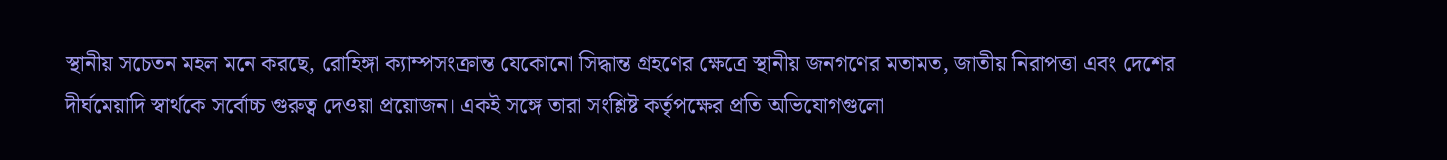স্থানীয় সচেতন মহল মনে করছে, রোহিঙ্গা ক্যাম্পসংক্রান্ত যেকোনো সিদ্ধান্ত গ্রহণের ক্ষেত্রে স্থানীয় জনগণের মতামত, জাতীয় নিরাপত্তা এবং দেশের দীর্ঘমেয়াদি স্বার্থকে সর্বোচ্চ গুরুত্ব দেওয়া প্রয়োজন। একই সঙ্গে তারা সংশ্লিষ্ট কর্তৃপক্ষের প্রতি অভিযোগগুলো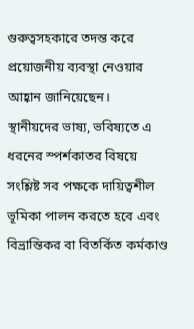গুরুত্বসহকারে তদন্ত করে প্রয়োজনীয় ব্যবস্থা নেওয়ার আহ্বান জানিয়েছেন।
স্থানীয়দের ভাষ্য, ভবিষ্যতে এ ধরনের স্পর্শকাতর বিষয়ে সংশ্লিষ্ট সব পক্ষকে দায়িত্বশীল ভূমিকা পালন করতে হবে এবং বিভ্রান্তিকর বা বিতর্কিত কর্মকাণ্ড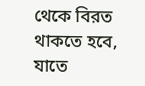থেকে বিরত থাকতে হবে, যাতে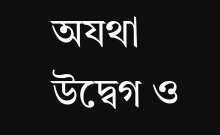অযথা উদ্বেগ ও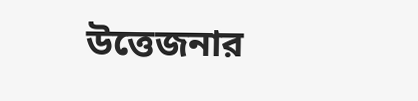উত্তেজনার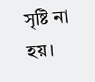সৃষ্টি না হয়।